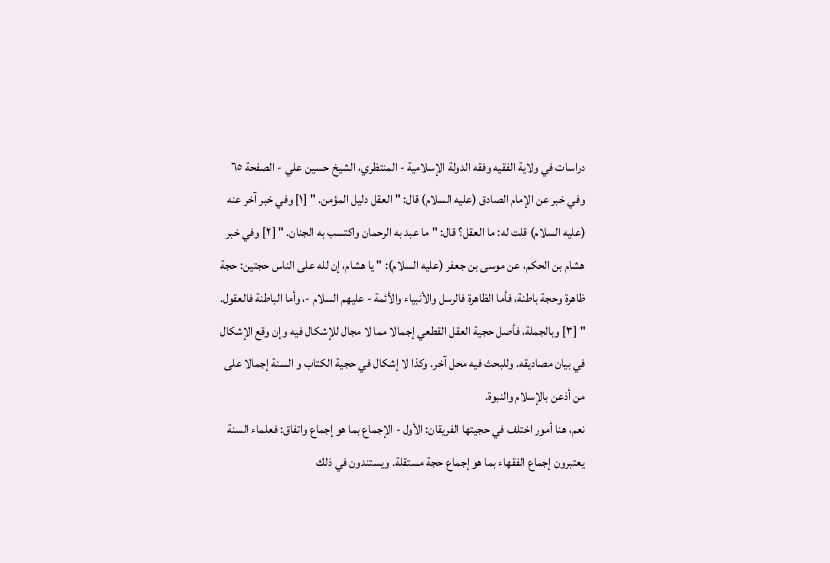دراسات في ولاية الفقيه وفقه الدولة الإسلامية - المنتظري، الشيخ حسين علي - الصفحة ٦٥
وفي خبر عن الإمام الصادق (عليه السلام) قال: " العقل دليل المؤمن. " [١] وفي خبر آخر عنه (عليه السلام) قلت له: ما العقل؟ قال: " ما عبد به الرحمان واكتسب به الجنان. " [٢] وفي خبر هشام بن الحكم، عن موسى بن جعفر (عليه السلام): " يا هشام، إن لله على الناس حجتين: حجة ظاهرة وحجة باطنة، فأما الظاهرة فالرسل والأنبياء والأئمة - عليهم السلام -، وأما الباطنة فالعقول. " [٣] وبالجملة، فأصل حجية العقل القطعي إجمالا مما لا مجال للإشكال فيه وإن وقع الإشكال في بيان مصاديقه. وللبحث فيه محل آخر. وكذا لا إشكال في حجية الكتاب و السنة إجمالا على من أذعن بالإسلام والنبوة.
نعم، هنا أمور اختلف في حجيتها الفريقان: الأول - الإجماع بما هو إجماع واتفاق: فعلماء السنة يعتبرون إجماع الفقهاء بما هو إجماع حجة مستقلة. ويستندون في ذلك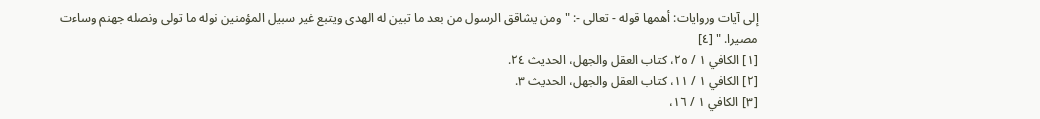إلى آيات وروايات: أهمها قوله - تعالى -: " ومن يشاقق الرسول من بعد ما تبين له الهدى ويتبع غير سبيل المؤمنين نوله ما تولى ونصله جهنم وساءت مصيرا. " [٤]
[١] الكافي ١ / ٢٥، كتاب العقل والجهل، الحديث ٢٤.
[٢] الكافي ١ / ١١، كتاب العقل والجهل، الحديث ٣.
[٣] الكافي ١ / ١٦،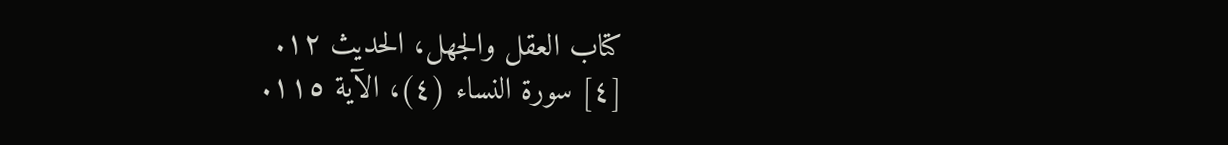كتاب العقل والجهل، الحديث ١٢.
[٤] سورة النساء (٤)، الآية ١١٥.